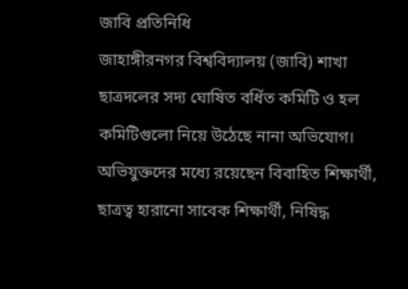জাবি প্রতিনিধি
জাহাঙ্গীরনগর বিশ্ববিদ্যালয় (জাবি) শাখা ছাত্রদলের সদ্য ঘোষিত বর্ধিত কমিটি ও হল কমিটিগুলো নিয়ে উঠেছে নানা অভিযোগ।
অভিযুক্তদের মধ্যে রয়েছেন বিবাহিত শিক্ষার্থী, ছাত্রত্ব হারানো সাবেক শিক্ষার্থী, নিষিদ্ধ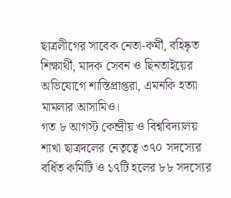ছাত্রলীগের সাবেক নেতা-কর্মী, বহিষ্কৃত শিক্ষার্থী, মাদক সেবন ও ছিনতাইয়ের অভিযোগে শাস্তিপ্রাপ্তরা, এমনকি হত্যা মামলার আসামিও।
গত ৮ আগস্ট কেন্দ্রীয় ও বিশ্ববিদ্যালয় শাখা ছাত্রদলের নেতৃত্বে ৩৭০ সদস্যের বর্ধিত কমিটি ও ১৭টি হলের ৮৮ সদস্যের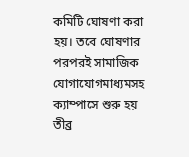কমিটি ঘোষণা করা হয়। তবে ঘোষণার পরপরই সামাজিক যোগাযোগমাধ্যমসহ ক্যাম্পাসে শুরু হয় তীব্র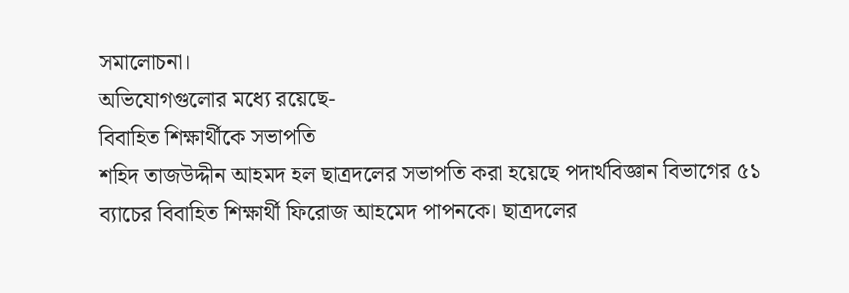সমালোচনা।
অভিযোগগুলোর মধ্যে রয়েছে-
বিবাহিত শিক্ষার্থীকে সভাপতি
শহিদ তাজউদ্দীন আহমদ হল ছাত্রদলের সভাপতি করা হয়েছে পদার্থবিজ্ঞান বিভাগের ৫১ ব্যাচের বিবাহিত শিক্ষার্থী ফিরোজ আহমেদ পাপনকে। ছাত্রদলের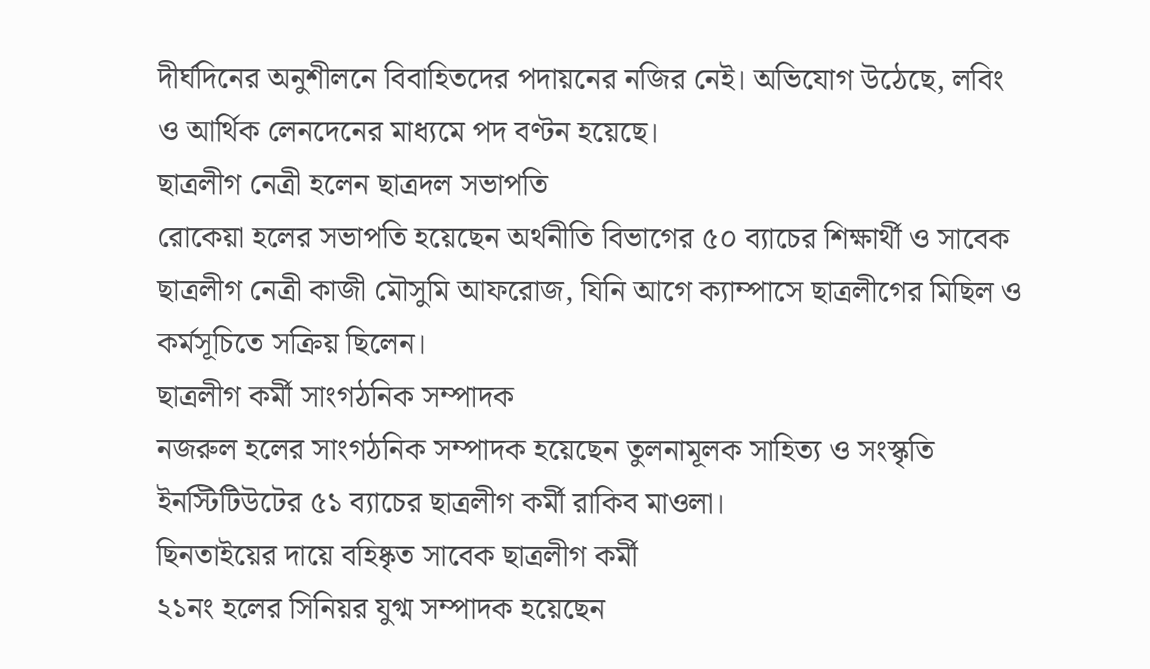দীর্ঘদিনের অনুশীলনে বিবাহিতদের পদায়নের নজির নেই। অভিযোগ উঠেছে, লবিং ও আর্থিক লেনদেনের মাধ্যমে পদ বণ্টন হয়েছে।
ছাত্রলীগ নেত্রী হলেন ছাত্রদল সভাপতি
রোকেয়া হলের সভাপতি হয়েছেন অর্থনীতি বিভাগের ৫০ ব্যাচের শিক্ষার্থী ও সাবেক ছাত্রলীগ নেত্রী কাজী মৌসুমি আফরোজ, যিনি আগে ক্যাম্পাসে ছাত্রলীগের মিছিল ও কর্মসূচিতে সক্রিয় ছিলেন।
ছাত্রলীগ কর্মী সাংগঠনিক সম্পাদক
নজরুল হলের সাংগঠনিক সম্পাদক হয়েছেন তুলনামূলক সাহিত্য ও সংস্কৃতি ইনস্টিটিউটের ৫১ ব্যাচের ছাত্রলীগ কর্মী রাকিব মাওলা।
ছিনতাইয়ের দায়ে বহিষ্কৃত সাবেক ছাত্রলীগ কর্মী
২১নং হলের সিনিয়র যুগ্ম সম্পাদক হয়েছেন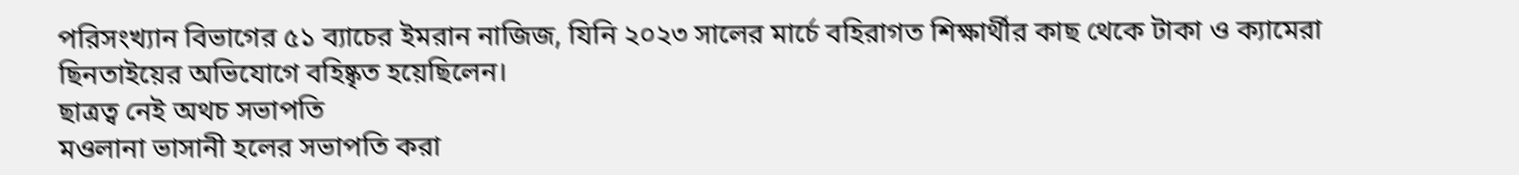পরিসংখ্যান বিভাগের ৫১ ব্যাচের ইমরান নাজিজ, যিনি ২০২৩ সালের মার্চে বহিরাগত শিক্ষার্থীর কাছ থেকে টাকা ও ক্যামেরা ছিনতাইয়ের অভিযোগে বহিষ্কৃত হয়েছিলেন।
ছাত্রত্ব নেই অথচ সভাপতি
মওলানা ভাসানী হলের সভাপতি করা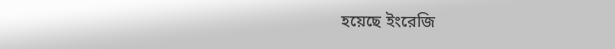হয়েছে ইংরেজি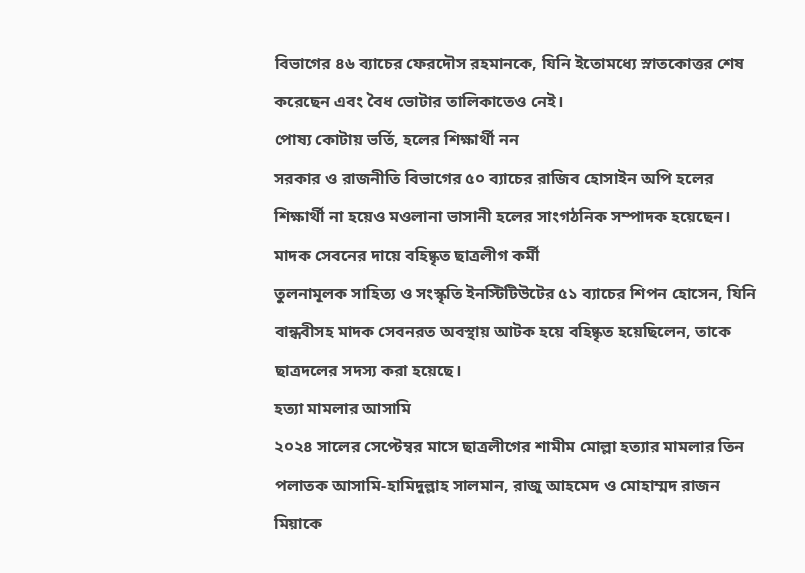বিভাগের ৪৬ ব্যাচের ফেরদৌস রহমানকে, যিনি ইতোমধ্যে স্নাতকোত্তর শেষ করেছেন এবং বৈধ ভোটার তালিকাতেও নেই।
পোষ্য কোটায় ভর্তি, হলের শিক্ষার্থী নন
সরকার ও রাজনীতি বিভাগের ৫০ ব্যাচের রাজিব হোসাইন অপি হলের শিক্ষার্থী না হয়েও মওলানা ভাসানী হলের সাংগঠনিক সম্পাদক হয়েছেন।
মাদক সেবনের দায়ে বহিষ্কৃত ছাত্রলীগ কর্মী
তুলনামূলক সাহিত্য ও সংস্কৃতি ইনস্টিটিউটের ৫১ ব্যাচের শিপন হোসেন, যিনি বান্ধবীসহ মাদক সেবনরত অবস্থায় আটক হয়ে বহিষ্কৃত হয়েছিলেন, তাকে ছাত্রদলের সদস্য করা হয়েছে।
হত্যা মামলার আসামি
২০২৪ সালের সেপ্টেম্বর মাসে ছাত্রলীগের শামীম মোল্লা হত্যার মামলার তিন পলাতক আসামি-হামিদুল্লাহ সালমান, রাজু আহমেদ ও মোহাম্মদ রাজন মিয়াকে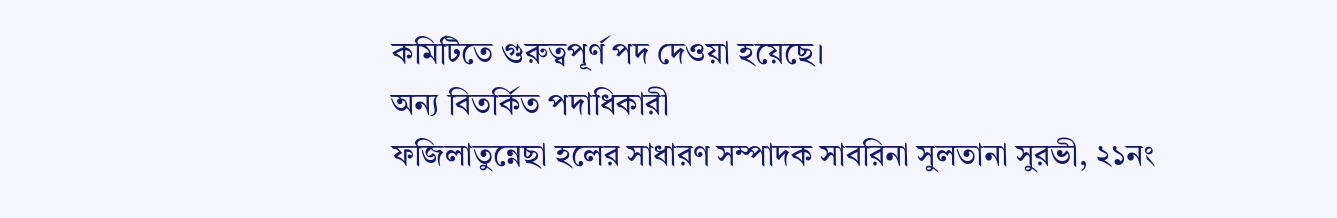কমিটিতে গুরুত্বপূর্ণ পদ দেওয়া হয়েছে।
অন্য বিতর্কিত পদাধিকারী
ফজিলাতুন্নেছা হলের সাধারণ সম্পাদক সাবরিনা সুলতানা সুরভী, ২১নং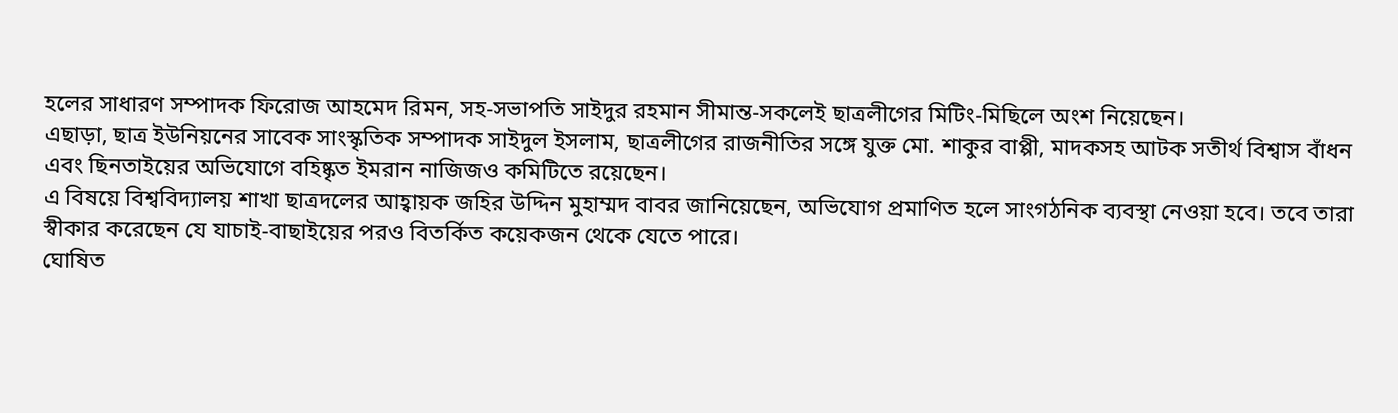হলের সাধারণ সম্পাদক ফিরোজ আহমেদ রিমন, সহ-সভাপতি সাইদুর রহমান সীমান্ত-সকলেই ছাত্রলীগের মিটিং-মিছিলে অংশ নিয়েছেন।
এছাড়া, ছাত্র ইউনিয়নের সাবেক সাংস্কৃতিক সম্পাদক সাইদুল ইসলাম, ছাত্রলীগের রাজনীতির সঙ্গে যুক্ত মো. শাকুর বাপ্পী, মাদকসহ আটক সতীর্থ বিশ্বাস বাঁধন এবং ছিনতাইয়ের অভিযোগে বহিষ্কৃত ইমরান নাজিজও কমিটিতে রয়েছেন।
এ বিষয়ে বিশ্ববিদ্যালয় শাখা ছাত্রদলের আহ্বায়ক জহির উদ্দিন মুহাম্মদ বাবর জানিয়েছেন, অভিযোগ প্রমাণিত হলে সাংগঠনিক ব্যবস্থা নেওয়া হবে। তবে তারা স্বীকার করেছেন যে যাচাই-বাছাইয়ের পরও বিতর্কিত কয়েকজন থেকে যেতে পারে।
ঘোষিত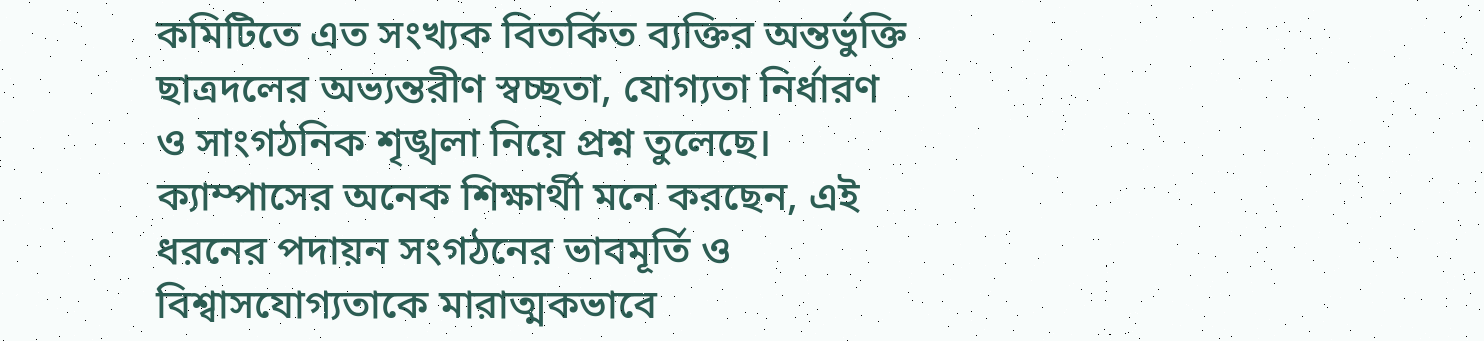কমিটিতে এত সংখ্যক বিতর্কিত ব্যক্তির অন্তর্ভুক্তি ছাত্রদলের অভ্যন্তরীণ স্বচ্ছতা, যোগ্যতা নির্ধারণ ও সাংগঠনিক শৃঙ্খলা নিয়ে প্রশ্ন তুলেছে। ক্যাম্পাসের অনেক শিক্ষার্থী মনে করছেন, এই ধরনের পদায়ন সংগঠনের ভাবমূর্তি ও বিশ্বাসযোগ্যতাকে মারাত্মকভাবে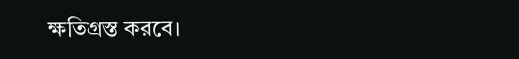ক্ষতিগ্রস্ত করবে।